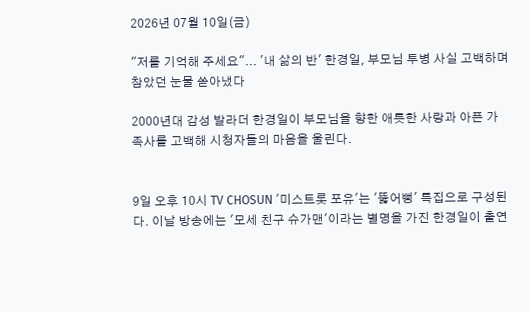2026년 07월 10일(금)

"저를 기억해 주세요"... '내 삶의 반' 한경일, 부모님 투병 사실 고백하며 참았던 눈물 쏟아냈다

2000년대 감성 발라더 한경일이 부모님을 향한 애틋한 사랑과 아픈 가족사를 고백해 시청자들의 마음을 울린다.


9일 오후 10시 TV CHOSUN '미스트롯 포유'는 '뚫어뻥' 특집으로 구성된다. 이날 방송에는 '모세 친구 슈가맨'이라는 별명을 가진 한경일이 출연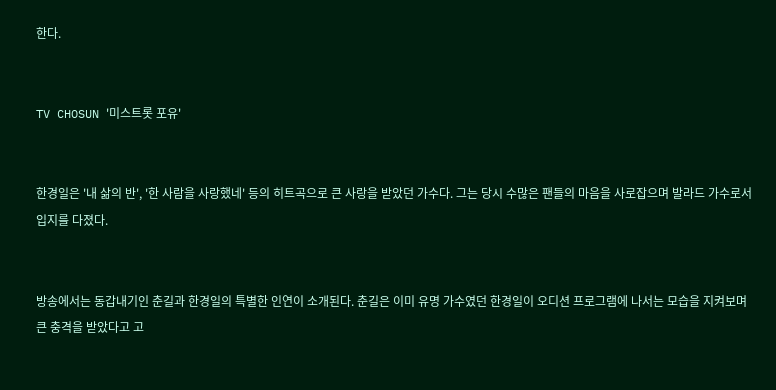한다.


TV CHOSUN '미스트롯 포유'


한경일은 '내 삶의 반', '한 사람을 사랑했네' 등의 히트곡으로 큰 사랑을 받았던 가수다. 그는 당시 수많은 팬들의 마음을 사로잡으며 발라드 가수로서 입지를 다졌다.


방송에서는 동갑내기인 춘길과 한경일의 특별한 인연이 소개된다. 춘길은 이미 유명 가수였던 한경일이 오디션 프로그램에 나서는 모습을 지켜보며 큰 충격을 받았다고 고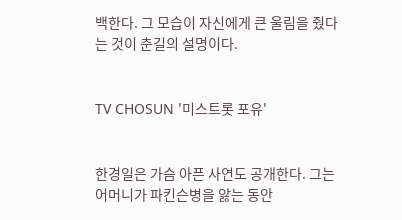백한다. 그 모습이 자신에게 큰 울림을 줬다는 것이 춘길의 설명이다.


TV CHOSUN '미스트롯 포유'


한경일은 가슴 아픈 사연도 공개한다. 그는 어머니가 파킨슨병을 앓는 동안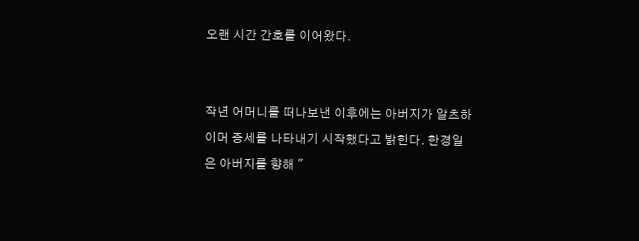오랜 시간 간호를 이어왔다.


작년 어머니를 떠나보낸 이후에는 아버지가 알츠하이머 증세를 나타내기 시작했다고 밝힌다. 한경일은 아버지를 향해 "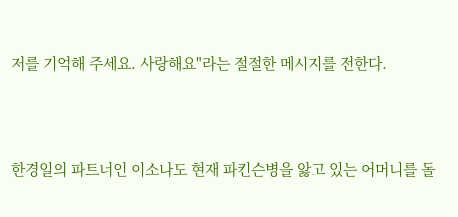저를 기억해 주세요. 사랑해요"라는 절절한 메시지를 전한다.



한경일의 파트너인 이소나도 현재 파킨슨병을 앓고 있는 어머니를 돌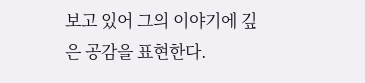보고 있어 그의 이야기에 깊은 공감을 표현한다.